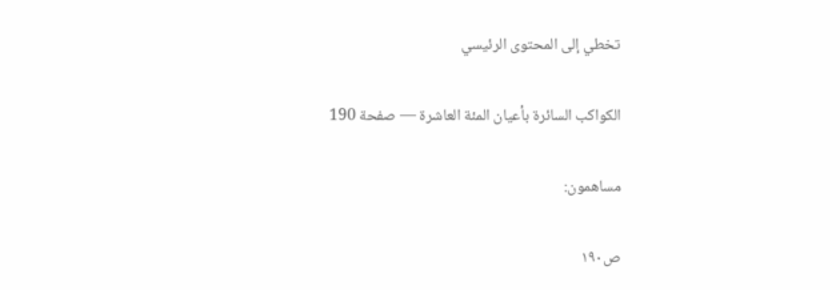تخطي إلى المحتوى الرئيسي

الكواكب السائرة بأعيان المئة العاشرة — صفحة 190

مساهمون:

ص١٩٠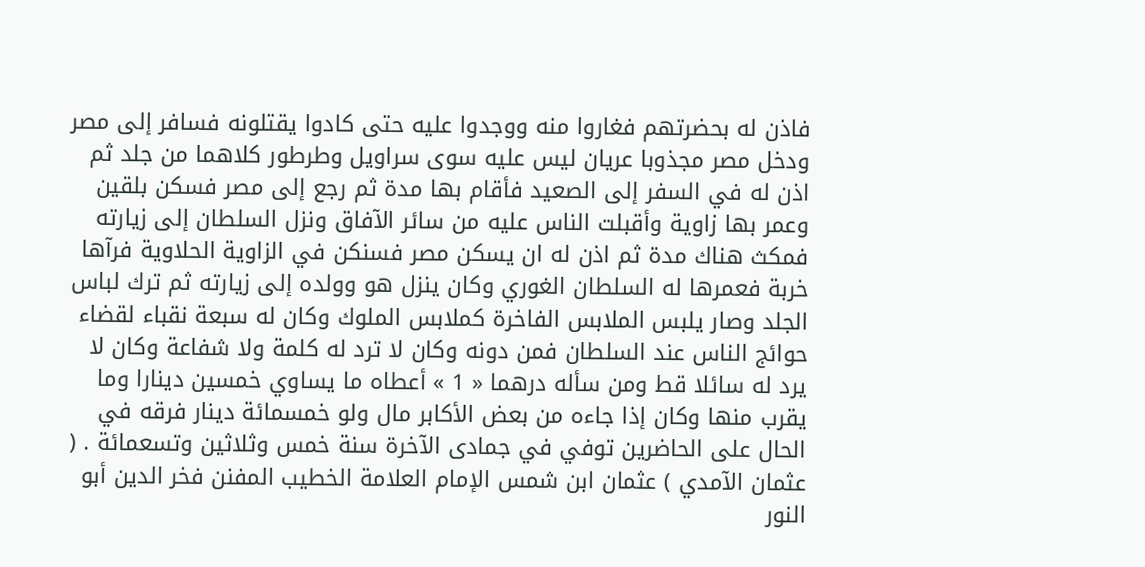فاذن له بحضرتهم فغاروا منه ووجدوا عليه حتى كادوا يقتلونه فسافر إلى مصر ودخل مصر مجذوبا عريان ليس عليه سوى سراويل وطرطور كلاهما من جلد ثم اذن له في السفر إلى الصعيد فأقام بها مدة ثم رجع إلى مصر فسكن بلقين وعمر بها زاوية وأقبلت الناس عليه من سائر الآفاق ونزل السلطان إلى زيارته فمكث هناك مدة ثم اذن له ان يسكن مصر فسنكن في الزاوية الحلاوية فرآها خربة فعمرها له السلطان الغوري وكان ينزل هو وولده إلى زيارته ثم ترك لباس الجلد وصار يلبس الملابس الفاخرة كملابس الملوك وكان له سبعة نقباء لقضاء حوائج الناس عند السلطان فمن دونه وكان لا ترد له كلمة ولا شفاعة وكان لا يرد له سائلا قط ومن سأله درهما « 1 » أعطاه ما يساوي خمسين دينارا وما يقرب منها وكان إذا جاءه من بعض الأكابر مال ولو خمسمائة دينار فرقه في الحال على الحاضرين توفي في جمادى الآخرة سنة خمس وثلاثين وتسعمائة . ( عثمان الآمدي ) عثمان ابن شمس الإمام العلامة الخطيب المفنن فخر الدين أبو النور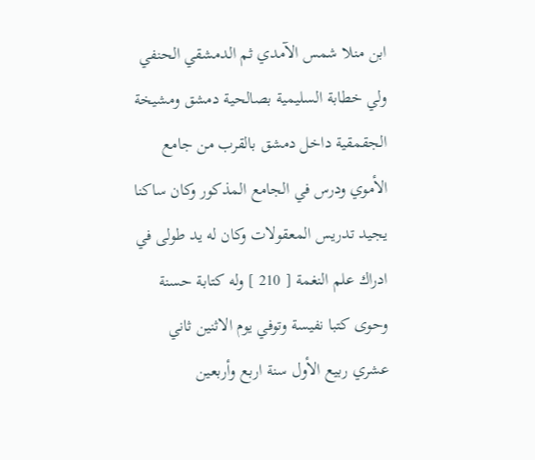ابن منلا شمس الآمدي ثم الدمشقي الحنفي ولي خطابة السليمية بصالحية دمشق ومشيخة الجقمقية داخل دمشق بالقرب من جامع الأموي ودرس في الجامع المذكور وكان ساكنا يجيد تدريس المعقولات وكان له يد طولى في ادراك علم النغمة [ 210 ] وله كتابة حسنة وحوى كتبا نفيسة وتوفي يوم الاثنين ثاني عشري ربيع الأول سنة اربع وأربعين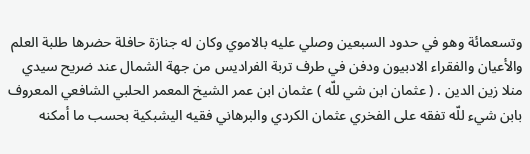وتسعمائة وهو في حدود السبعين وصلي عليه بالاموي وكان له جنازة حافلة حضرها طلبة العلم والأعيان والفقراء الادبيون ودفن في طرف تربة الفراديس من جهة الشمال عند ضريح سيدي منلا زين الدين . ( عثمان ابن شي للّه ) عثمان ابن عمر الشيخ المعمر الحلبي الشافعي المعروف بابن شيء للّه تفقه على الفخري عثمان الكردي والبرهاني فقيه اليشبكية بحسب ما أمكنه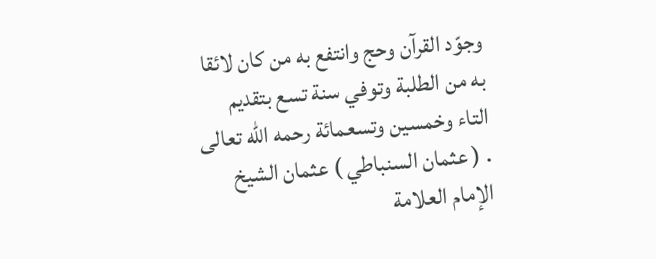وجوّد القرآن وحج وانتفع به من كان لائقا به من الطلبة وتوفي سنة تسع بتقديم التاء وخمسين وتسعمائة رحمه اللّه تعالى . ( عثمان السنباطي ) عثمان الشيخ الإمام العلامة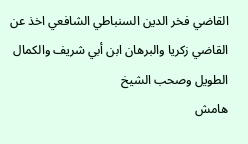القاضي فخر الدين السنباطي الشافعي اخذ عن القاضي زكريا والبرهان ابن أبي شريف والكمال الطويل وصحب الشيخ
هامش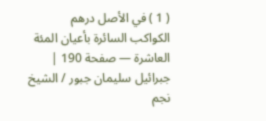( 1 ) في الأصل درهم
الكواكب السائرة بأعيان المئة العاشرة — صفحة 190 | جبرائيل سليمان جبور / الشيخ نجم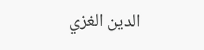الدين الغزي